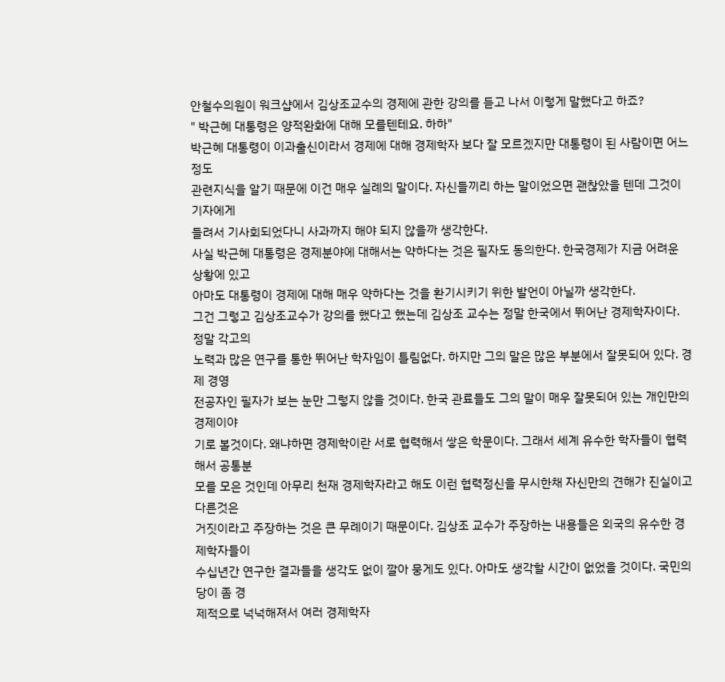안철수의원이 워크샵에서 김상조교수의 경제에 관한 강의를 듣고 나서 이렇게 말했다고 하죠?
" 박근혜 대통령은 양적완화에 대해 모를텐테요. 하하"
박근혜 대통령이 이과출신이라서 경제에 대해 경제학자 보다 잘 모르겠지만 대통령이 된 사람이면 어느정도
관련지식을 알기 때문에 이건 매우 실례의 말이다. 자신들끼리 하는 말이었으면 괜찮았을 텐데 그것이 기자에게
들려서 기사회되었다니 사과까지 해야 되지 않을까 생각한다.
사실 박근혜 대통령은 경제분야에 대해서는 약하다는 것은 필자도 동의한다. 한국경제가 지금 어려운 상황에 있고
아마도 대통령이 경제에 대해 매우 약하다는 것을 환기시키기 위한 발언이 아닐까 생각한다.
그건 그렇고 김상조교수가 강의를 했다고 했는데 김상조 교수는 정말 한국에서 뛰어난 경제학자이다. 정말 각고의
노력과 많은 연구를 통한 뛰어난 학자임이 틀림없다. 하지만 그의 말은 많은 부분에서 잘못되어 있다. 경제 경영
전공자인 필자가 보는 눈만 그렇지 않을 것이다. 한국 관료들도 그의 말이 매우 잘못되어 있는 개인만의 경제이야
기로 볼것이다. 왜냐하면 경제학이란 서로 협력해서 쌓은 학문이다. 그래서 세계 유수한 학자들이 협력해서 공통분
모를 모은 것인데 아무리 천재 경제학자라고 해도 이런 협력정신을 무시한채 자신만의 견해가 진실이고 다른것은
거짓이라고 주장하는 것은 큰 무례이기 때문이다. 김상조 교수가 주장하는 내용들은 외국의 유수한 경제학자들이
수십년간 연구한 결과들을 생각도 없이 깔아 뭉게도 있다. 아마도 생각할 시간이 없었을 것이다. 국민의당이 좀 경
제적으로 넉넉해져서 여러 경제학자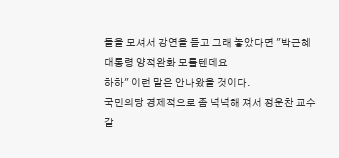들을 모셔서 강연을 듣고 그래 놓았다면 "박근혜 대통령 양적완화 모를텐데요
하하" 이런 말은 안나왔을 것이다.
국민의당 경제적으로 좀 넉넉해 져서 정운찬 교수같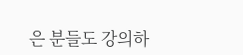은 분들도 강의하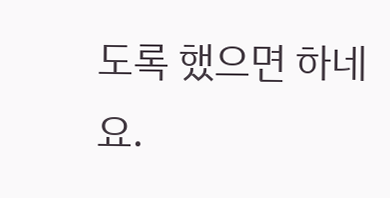도록 했으면 하네요.